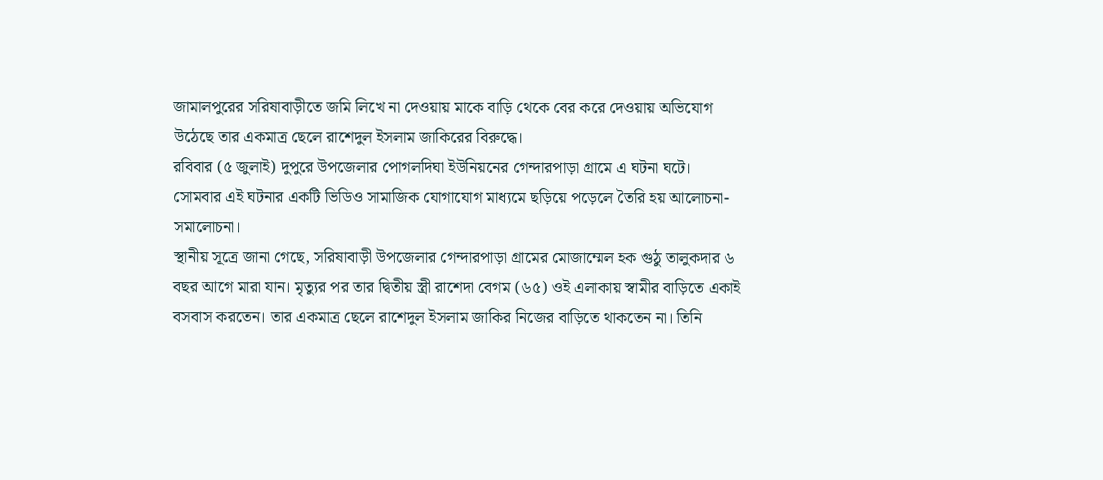জামালপুরের সরিষাবাড়ীতে জমি লিখে না দেওয়ায় মাকে বাড়ি থেকে বের করে দেওয়ায় অভিযোগ উঠেছে তার একমাত্র ছেলে রাশেদুল ইসলাম জাকিরের বিরুদ্ধে।
রবিবার (৫ জুলাই) দুপুরে উপজেলার পোগলদিঘা ইউনিয়নের গেন্দারপাড়া গ্রামে এ ঘটনা ঘটে।
সোমবার এই ঘটনার একটি ভিডিও সামাজিক যোগাযোগ মাধ্যমে ছড়িয়ে পড়েলে তৈরি হয় আলোচনা-সমালোচনা।
স্থানীয় সূত্রে জানা গেছে, সরিষাবাড়ী উপজেলার গেন্দারপাড়া গ্রামের মোজাম্মেল হক গুঠু তালুকদার ৬ বছর আগে মারা যান। মৃত্যুর পর তার দ্বিতীয় স্ত্রী রাশেদা বেগম (৬৫) ওই এলাকায় স্বামীর বাড়িতে একাই বসবাস করতেন। তার একমাত্র ছেলে রাশেদুল ইসলাম জাকির নিজের বাড়িতে থাকতেন না। তিনি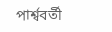পার্শ্ববর্তী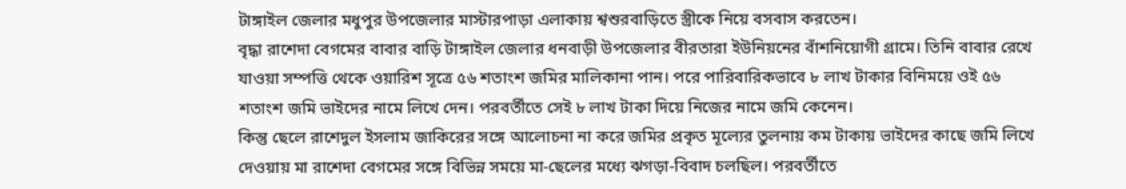টাঙ্গাইল জেলার মধুপুর উপজেলার মাস্টারপাড়া এলাকায় শ্বশুরবাড়িতে স্ত্রীকে নিয়ে বসবাস করতেন।
বৃদ্ধা রাশেদা বেগমের বাবার বাড়ি টাঙ্গাইল জেলার ধনবাড়ী উপজেলার বীরতারা ইউনিয়নের বাঁশনিয়োগী গ্রামে। তিনি বাবার রেখে যাওয়া সম্পত্তি থেকে ওয়ারিশ সূত্রে ৫৬ শতাংশ জমির মালিকানা পান। পরে পারিবারিকভাবে ৮ লাখ টাকার বিনিময়ে ওই ৫৬ শতাংশ জমি ভাইদের নামে লিখে দেন। পরবর্তীতে সেই ৮ লাখ টাকা দিয়ে নিজের নামে জমি কেনেন।
কিন্তু ছেলে রাশেদুল ইসলাম জাকিরের সঙ্গে আলোচনা না করে জমির প্রকৃত মূল্যের তুলনায় কম টাকায় ভাইদের কাছে জমি লিখে দেওয়ায় মা রাশেদা বেগমের সঙ্গে বিভিন্ন সময়ে মা-ছেলের মধ্যে ঝগড়া-বিবাদ চলছিল। পরবর্তীতে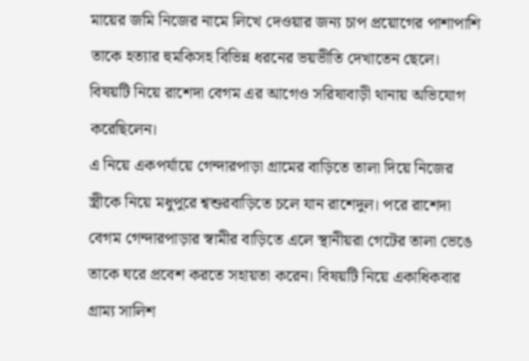মায়ের জমি নিজের নামে লিখে দেওয়ার জন্য চাপ প্রয়োগের পাশাপাশি তাকে হত্যার হুমকিসহ বিভিন্ন ধরনের ভয়ভীতি দেখাতেন ছেলে। বিষয়টি নিয়ে রাশেদা বেগম এর আগেও সরিষাবাড়ী থানায় অভিযোগ করেছিলেন।
এ নিয়ে একপর্যায়ে গেন্দারপাড়া গ্রামের বাড়িতে তালা দিয়ে নিজের স্ত্রীকে নিয়ে মধুপুরে শ্বশুরবাড়িতে চলে যান রাশেদুল। পরে রাশেদা বেগম গেন্দারপাড়ার স্বামীর বাড়িতে এলে স্থানীয়রা গেটের তালা ভেঙে তাকে ঘরে প্রবেশ করতে সহায়তা করেন। বিষয়টি নিয়ে একাধিকবার গ্রাম্য সালিশ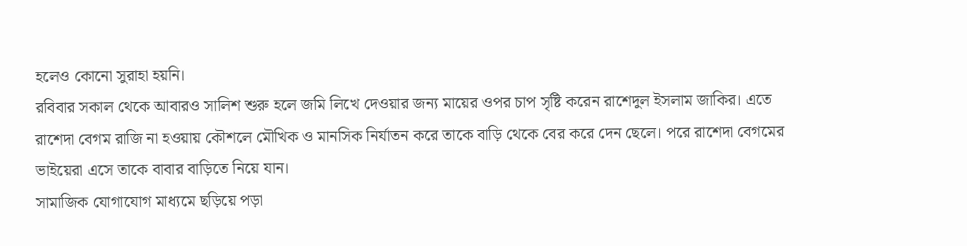হলেও কোনো সুরাহা হয়নি।
রবিবার সকাল থেকে আবারও সালিশ শুরু হলে জমি লিখে দেওয়ার জন্য মায়ের ওপর চাপ সৃষ্টি করেন রাশেদুল ইসলাম জাকির। এতে রাশেদা বেগম রাজি না হওয়ায় কৌশলে মৌখিক ও মানসিক নির্যাতন করে তাকে বাড়ি থেকে বের করে দেন ছেলে। পরে রাশেদা বেগমের ভাইয়েরা এসে তাকে বাবার বাড়িতে নিয়ে যান।
সামাজিক যোগাযোগ মাধ্যমে ছড়িয়ে পড়া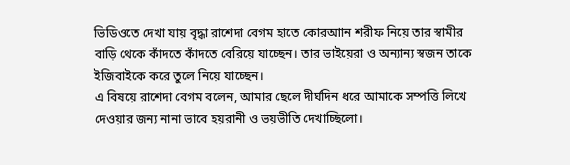ভিডিওতে দেখা যায় বৃদ্ধা রাশেদা বেগম হাতে কোরআান শরীফ নিয়ে তার স্বামীর বাড়ি থেকে কাঁদতে কাঁদতে বেরিয়ে যাচ্ছেন। তার ভাইয়েরা ও অন্যান্য স্বজন তাকে ইজিবাইকে করে তুলে নিয়ে যাচ্ছেন।
এ বিষয়ে রাশেদা বেগম বলেন, আমার ছেলে দীর্ঘদিন ধরে আমাকে সম্পত্তি লিখে দেওয়ার জন্য নানা ভাবে হয়রানী ও ভয়ভীতি দেখাচ্ছিলো।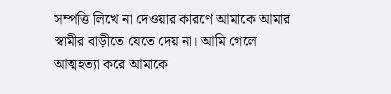সম্পত্তি লিখে না দেওয়ার কারণে আমাকে আমার স্বামীর বাড়ীতে যেতে দেয় না। আমি গেলে আত্মহত্যা করে আমাকে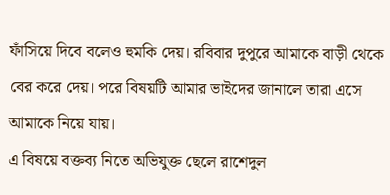ফাঁসিয়ে দিবে বলেও হুমকি দেয়। রবিবার দুপুরে আমাকে বাড়ী থেকে বের করে দেয়। পরে বিষয়টি আমার ভাইদের জানালে তারা এসে আমাকে নিয়ে যায়।
এ বিষয়ে বক্তব্য নিতে অভিযুক্ত ছেলে রাশেদুল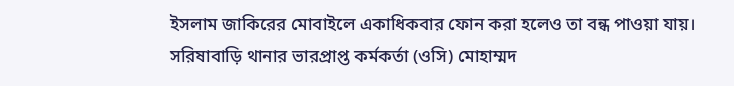ইসলাম জাকিরের মোবাইলে একাধিকবার ফোন করা হলেও তা বন্ধ পাওয়া যায়।
সরিষাবাড়ি থানার ভারপ্রাপ্ত কর্মকর্তা (ওসি) মোহাম্মদ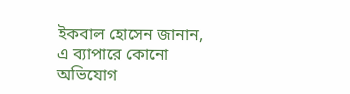ইকবাল হোসেন জানান, এ ব্যাপারে কোনো অভিযোগ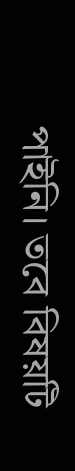পাইনি। তবে বিষয়টি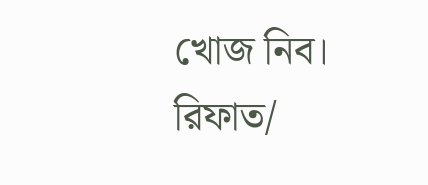খোজ নিব।
রিফাত/